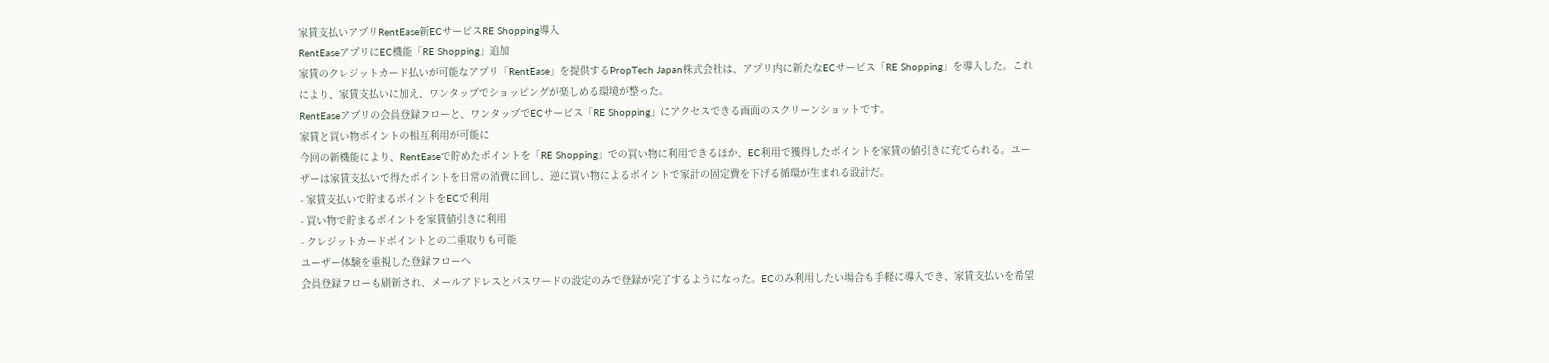家賃支払いアプリRentEase新ECサービスRE Shopping導入
RentEaseアプリにEC機能「RE Shopping」追加
家賃のクレジットカード払いが可能なアプリ「RentEase」を提供するPropTech Japan株式会社は、アプリ内に新たなECサービス「RE Shopping」を導入した。これにより、家賃支払いに加え、ワンタップでショッピングが楽しめる環境が整った。
RentEaseアプリの会員登録フローと、ワンタップでECサービス「RE Shopping」にアクセスできる画面のスクリーンショットです。
家賃と買い物ポイントの相互利用が可能に
今回の新機能により、RentEaseで貯めたポイントを「RE Shopping」での買い物に利用できるほか、EC利用で獲得したポイントを家賃の値引きに充てられる。ユーザーは家賃支払いで得たポイントを日常の消費に回し、逆に買い物によるポイントで家計の固定費を下げる循環が生まれる設計だ。
- 家賃支払いで貯まるポイントをECで利用
- 買い物で貯まるポイントを家賃値引きに利用
- クレジットカードポイントとの二重取りも可能
ユーザー体験を重視した登録フローへ
会員登録フローも刷新され、メールアドレスとパスワードの設定のみで登録が完了するようになった。ECのみ利用したい場合も手軽に導入でき、家賃支払いを希望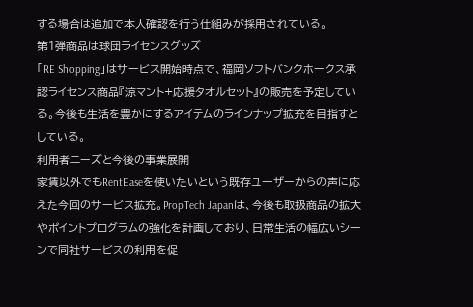する場合は追加で本人確認を行う仕組みが採用されている。
第1弾商品は球団ライセンスグッズ
「RE Shopping」はサービス開始時点で、福岡ソフトバンクホークス承認ライセンス商品『涼マント+応援タオルセット』の販売を予定している。今後も生活を豊かにするアイテムのラインナップ拡充を目指すとしている。
利用者ニーズと今後の事業展開
家賃以外でもRentEaseを使いたいという既存ユーザーからの声に応えた今回のサービス拡充。PropTech Japanは、今後も取扱商品の拡大やポイントプログラムの強化を計画しており、日常生活の幅広いシーンで同社サービスの利用を促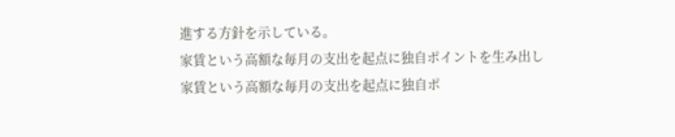進する方針を示している。
家賃という高額な毎月の支出を起点に独自ポイントを生み出し
家賃という高額な毎月の支出を起点に独自ポ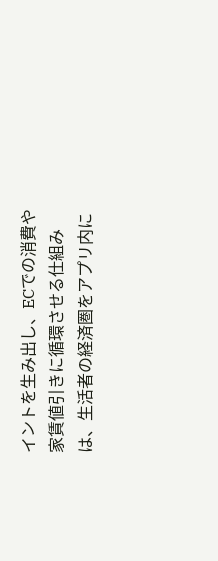イントを生み出し、ECでの消費や家賃値引きに循環させる仕組みは、生活者の経済圏をアプリ内に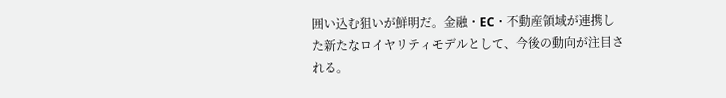囲い込む狙いが鮮明だ。金融・EC・不動産領域が連携した新たなロイヤリティモデルとして、今後の動向が注目される。